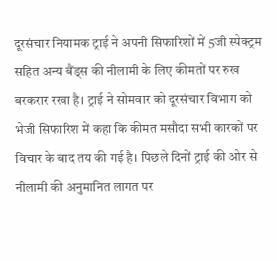दूरसंचार नियामक ट्राई ने अपनी सिफारिशों में 5जी स्पेक्ट्रम सहित अन्य बैंड्स की नीलामी के लिए कीमतों पर रुख बरकरार रखा है। ट्राई ने सोमवार को दूरसंचार विभाग को भेजी सिफारिश में कहा कि कीमत मसौदा सभी कारकों पर विचार के बाद तय की गई है। पिछले दिनों ट्राई की ओर से नीलामी की अनुमानित लागत पर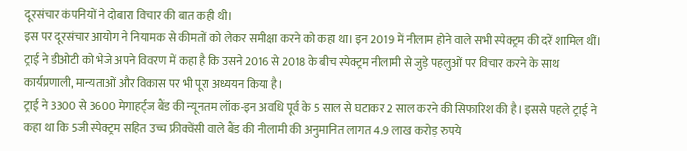दूरसंचार कंपनियों ने दोबारा विचार की बात कही थी।
इस पर दूरसंचार आयोग ने नियामक से कीमतों को लेकर समीक्षा करने को कहा था। इन 2019 में नीलाम होने वाले सभी स्पेक्ट्रम की दरें शामिल थीं। ट्राई ने डीओटी को भेजे अपने विवरण में कहा है कि उसने 2016 से 2018 के बीच स्पेक्ट्रम नीलामी से जुड़े पहलुओं पर विचार करने के साथ कार्यप्रणाली, मान्यताओं और विकास पर भी पूरा अध्ययन किया है।
ट्राई ने 3300 से 3600 मेगाहर्ट्ज बैंड की न्यूनतम लॉक-इन अवधि पूर्व के 5 साल से घटाकर 2 साल करने की सिफारिश की है। इससे पहले ट्राई ने कहा था कि 5जी स्पेक्ट्रम सहित उच्च फ्रीक्वेंसी वाले बैंड की नीलामी की अनुमानित लागत 4.9 लाख करोड़ रुपये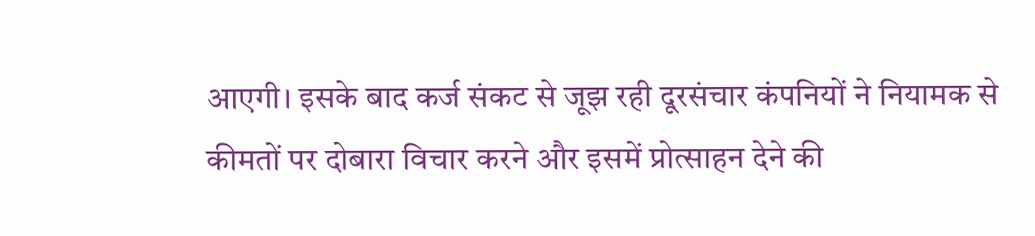आएगी। इसके बाद कर्ज संकट से जूझ रही दूरसंचार कंपनियों ने नियामक से कीमतों पर दोबारा विचार करने और इसमें प्रोत्साहन देने की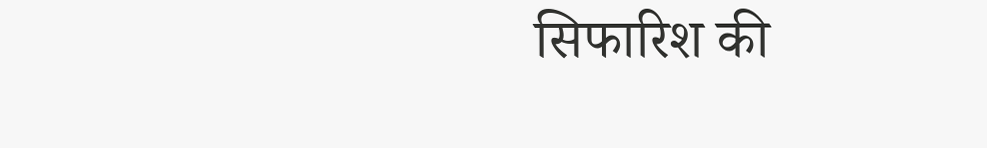सिफारिश की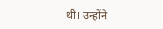थी। उन्होंने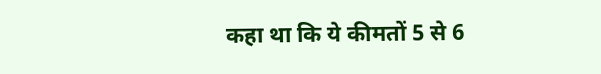कहा था कि ये कीमतों 5 से 6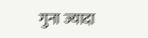गुना ज्यादा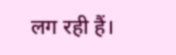लग रही हैं।